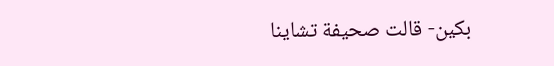بكين- قالت صحيفة تشاينا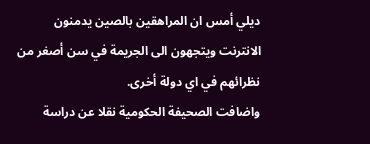ديلي أمس ان المراهقين بالصين يدمنون الانترنت ويتجهون الى الجريمة في سن أصغر من نظرائهم في اي دولة أخرى.
واضافت الصحيفة الحكومية نقلا عن دراسة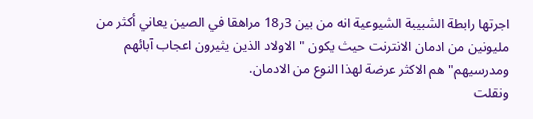اجرتها رابطة الشبيبة الشيوعية انه من بين 3ر18 مراهقا في الصين يعاني أكثر من مليونين من ادمان الانترنت حيث يكون "الاولاد الذين يثيرون اعجاب آبائهم ومدرسيهم" هم الاكثر عرضة لهذا النوع من الادمان.
ونقلت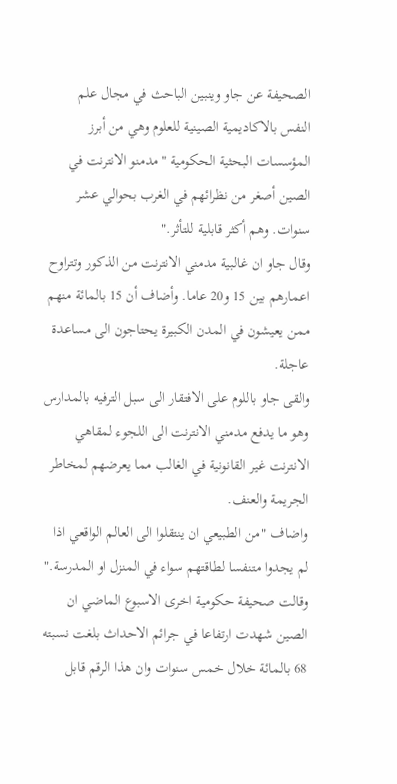الصحيفة عن جاو وينبين الباحث في مجال علم النفس بالاكاديمية الصينية للعلوم وهي من أبرز المؤسسات البحثية الحكومية "مدمنو الانترنت في الصين أصغر من نظرائهم في الغرب بحوالي عشر سنوات. وهم أكثر قابلية للتأثر."
وقال جاو ان غالبية مدمني الانترنت من الذكور وتتراوح اعمارهم بين 15 و20 عاما. وأضاف أن 15 بالمائة منهم ممن يعيشون في المدن الكبيرة يحتاجون الى مساعدة عاجلة.
والقى جاو باللوم على الافتقار الى سبل الترفيه بالمدارس وهو ما يدفع مدمني الانترنت الى اللجوء لمقاهي الانترنت غير القانونية في الغالب مما يعرضهم لمخاطر الجريمة والعنف.
واضاف "من الطبيعي ان ينتقلوا الى العالم الواقعي اذا لم يجدوا متنفسا لطاقتهم سواء في المنزل او المدرسة."
وقالت صحيفة حكومية اخرى الاسبوع الماضي ان الصين شهدت ارتفاعا في جرائم الاحداث بلغت نسبته 68 بالمائة خلال خمس سنوات وان هذا الرقم قابل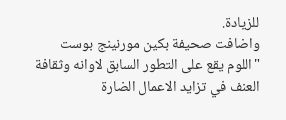للزيادة.
واضافت صحيفة بكين مورنينج بوست "اللوم يقع على التطور السابق لاوانه وثقافة العنف في تزايد الاعمال الضارة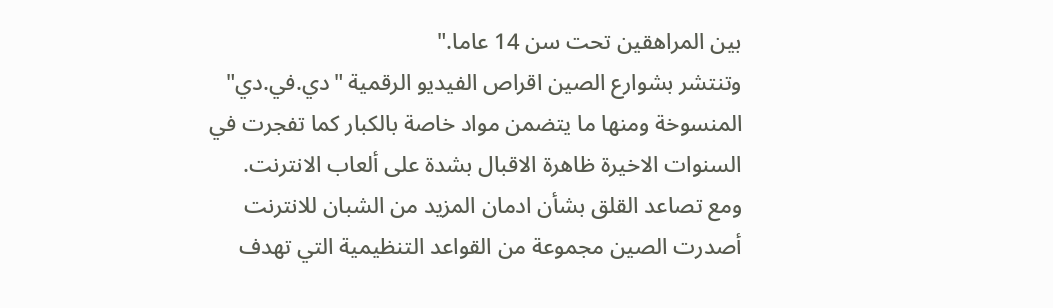بين المراهقين تحت سن 14 عاما."
وتنتشر بشوارع الصين اقراص الفيديو الرقمية "دي.في.دي" المنسوخة ومنها ما يتضمن مواد خاصة بالكبار كما تفجرت في السنوات الاخيرة ظاهرة الاقبال بشدة على ألعاب الانترنت.
ومع تصاعد القلق بشأن ادمان المزيد من الشبان للانترنت أصدرت الصين مجموعة من القواعد التنظيمية التي تهدف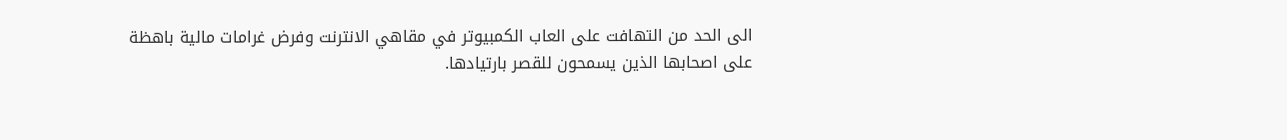الى الحد من التهافت على العاب الكمبيوتر في مقاهي الانترنت وفرض غرامات مالية باهظة على اصحابها الذين يسمحون للقصر بارتيادها.